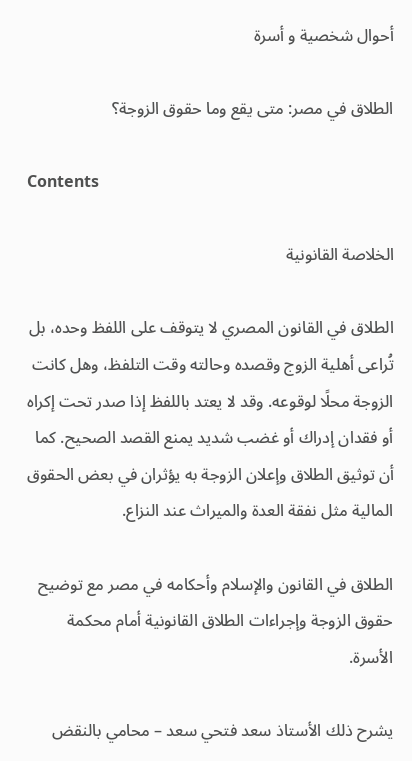أحوال شخصية و أسرة

الطلاق في مصر: متى يقع وما حقوق الزوجة؟

Contents

الخلاصة القانونية

الطلاق في القانون المصري لا يتوقف على اللفظ وحده، بل تُراعى أهلية الزوج وقصده وحالته وقت التلفظ، وهل كانت الزوجة محلًا لوقوعه. وقد لا يعتد باللفظ إذا صدر تحت إكراه أو فقدان إدراك أو غضب شديد يمنع القصد الصحيح. كما أن توثيق الطلاق وإعلان الزوجة به يؤثران في بعض الحقوق المالية مثل نفقة العدة والميراث عند النزاع.

الطلاق في القانون والإسلام وأحكامه في مصر مع توضيح حقوق الزوجة وإجراءات الطلاق القانونية أمام محكمة الأسرة.

يشرح ذلك الأستاذ سعد فتحي سعد – محامي بالنقض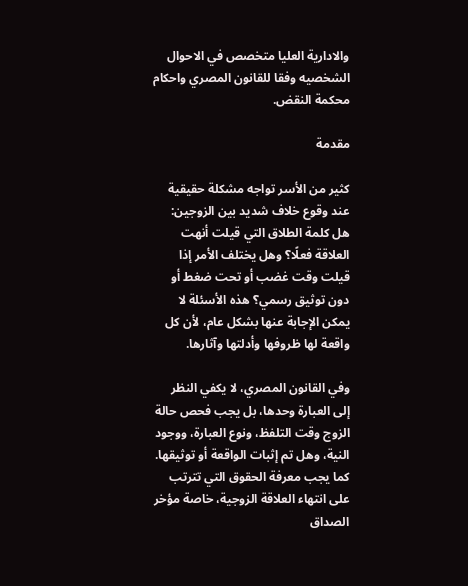والادارية العليا متخصص في الاحوال الشخصيه وفقا للقانون المصري واحكام محكمة النقض.

مقدمة

كثير من الأسر تواجه مشكلة حقيقية عند وقوع خلاف شديد بين الزوجين: هل كلمة الطلاق التي قيلت أنهت العلاقة فعلًا؟ وهل يختلف الأمر إذا قيلت وقت غضب أو تحت ضغط أو دون توثيق رسمي؟ هذه الأسئلة لا يمكن الإجابة عنها بشكل عام، لأن كل واقعة لها ظروفها وأدلتها وآثارها.

وفي القانون المصري، لا يكفي النظر إلى العبارة وحدها، بل يجب فحص حالة الزوج وقت التلفظ، ونوع العبارة، ووجود النية، وهل تم إثبات الواقعة أو توثيقها. كما يجب معرفة الحقوق التي تترتب على انتهاء العلاقة الزوجية، خاصة مؤخر الصداق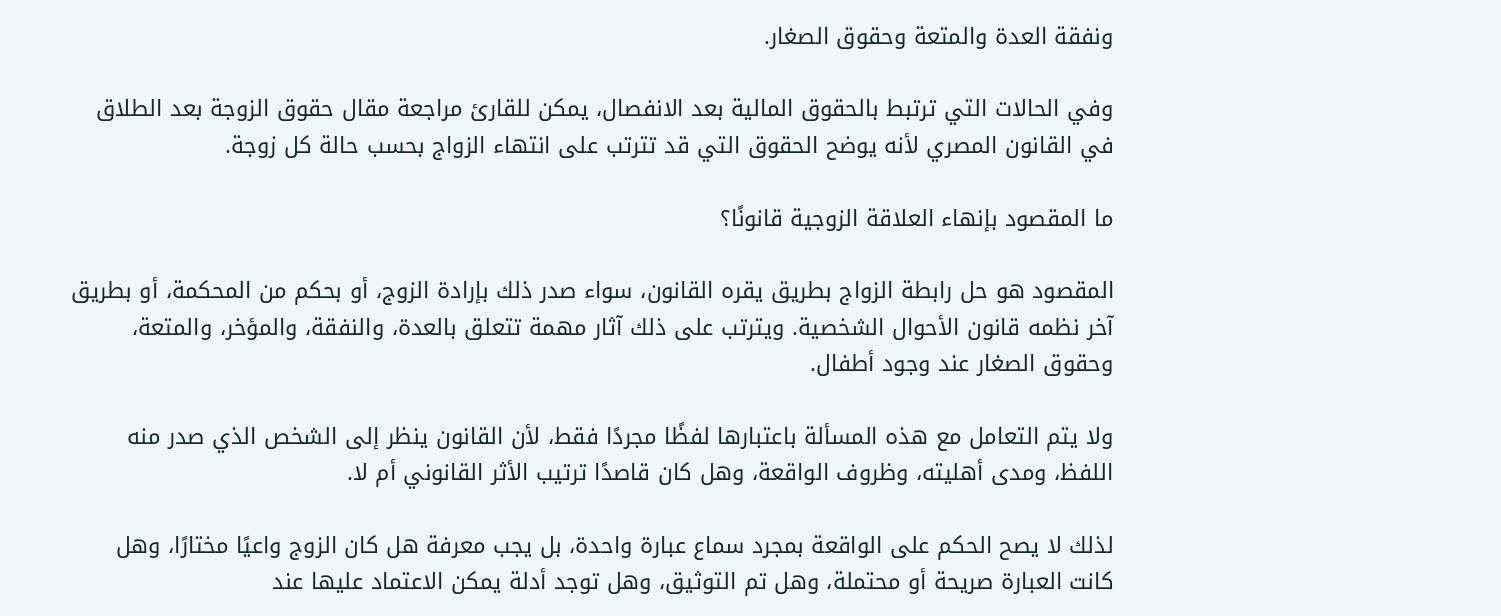ونفقة العدة والمتعة وحقوق الصغار.

وفي الحالات التي ترتبط بالحقوق المالية بعد الانفصال، يمكن للقارئ مراجعة مقال حقوق الزوجة بعد الطلاق في القانون المصري لأنه يوضح الحقوق التي قد تترتب على انتهاء الزواج بحسب حالة كل زوجة.

ما المقصود بإنهاء العلاقة الزوجية قانونًا؟

المقصود هو حل رابطة الزواج بطريق يقره القانون، سواء صدر ذلك بإرادة الزوج، أو بحكم من المحكمة، أو بطريق آخر نظمه قانون الأحوال الشخصية. ويترتب على ذلك آثار مهمة تتعلق بالعدة، والنفقة، والمؤخر، والمتعة، وحقوق الصغار عند وجود أطفال.

ولا يتم التعامل مع هذه المسألة باعتبارها لفظًا مجردًا فقط، لأن القانون ينظر إلى الشخص الذي صدر منه اللفظ، ومدى أهليته، وظروف الواقعة، وهل كان قاصدًا ترتيب الأثر القانوني أم لا.

لذلك لا يصح الحكم على الواقعة بمجرد سماع عبارة واحدة، بل يجب معرفة هل كان الزوج واعيًا مختارًا، وهل كانت العبارة صريحة أو محتملة، وهل تم التوثيق، وهل توجد أدلة يمكن الاعتماد عليها عند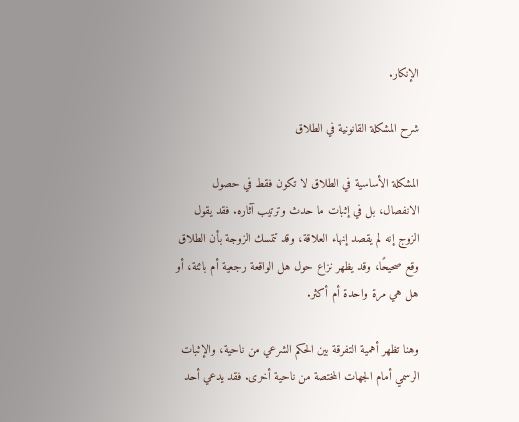الإنكار.

شرح المشكلة القانونية في الطلاق

المشكلة الأساسية في الطلاق لا تكون فقط في حصول الانفصال، بل في إثبات ما حدث وترتيب آثاره. فقد يقول الزوج إنه لم يقصد إنهاء العلاقة، وقد تتمسك الزوجة بأن الطلاق وقع صحيحًا، وقد يظهر نزاع حول هل الواقعة رجعية أم بائنة، أو هل هي مرة واحدة أم أكثر.

وهنا تظهر أهمية التفرقة بين الحكم الشرعي من ناحية، والإثبات الرسمي أمام الجهات المختصة من ناحية أخرى. فقد يدعي أحد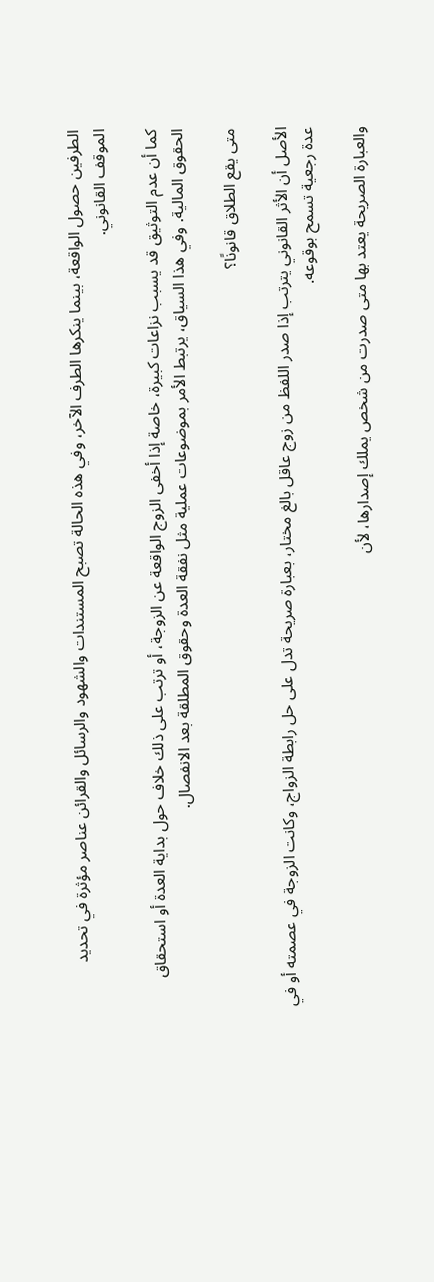الطرفين حصول الواقعة، بينما ينكرها الطرف الآخر، وفي هذه الحالة تصبح المستندات والشهود والرسائل والقرائن عناصر مؤثرة في تحديد الموقف القانوني.

كما أن عدم التوثيق قد يسبب نزاعات كبيرة، خاصة إذا أخفى الزوج الواقعة عن الزوجة، أو ترتب على ذلك خلاف حول بداية العدة أو استحقاق الحقوق المالية. وفي هذا السياق، يرتبط الأمر بموضوعات عملية مثل نفقة العدة وحقوق المطلقة بعد الانفصال.

متى يقع الطلاق قانونًا؟

الأصل أن الأثر القانوني يترتب إذا صدر اللفظ من زوج عاقل بالغ مختار، بعبارة صريحة تدل على حل رابطة الزواج، وكانت الزوجة في عصمته أو في عدة رجعية تسمح بوقوعه.

والعبارة الصريحة يعتد بها متى صدرت من شخص يملك إصدارها، لأن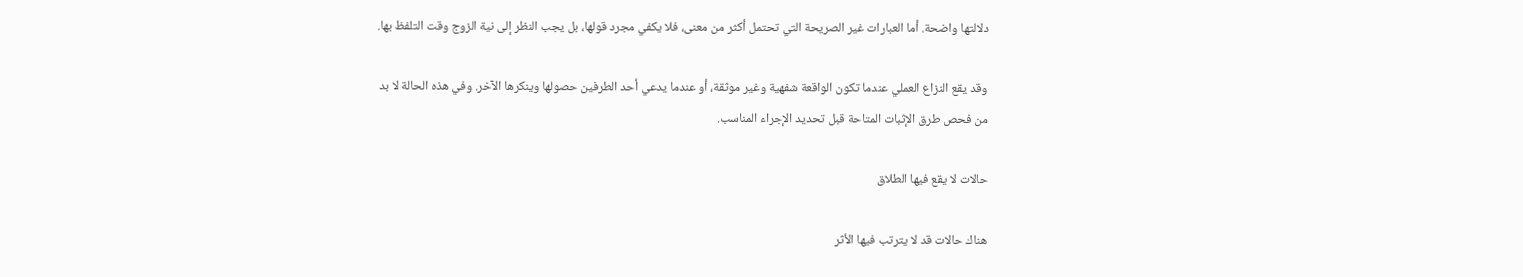دلالتها واضحة. أما العبارات غير الصريحة التي تحتمل أكثر من معنى، فلا يكفي مجرد قولها، بل يجب النظر إلى نية الزوج وقت التلفظ بها.

وقد يقع النزاع العملي عندما تكون الواقعة شفهية وغير موثقة، أو عندما يدعي أحد الطرفين حصولها وينكرها الآخر. وفي هذه الحالة لا بد من فحص طرق الإثبات المتاحة قبل تحديد الإجراء المناسب.

حالات لا يقع فيها الطلاق

هناك حالات قد لا يترتب فيها الأثر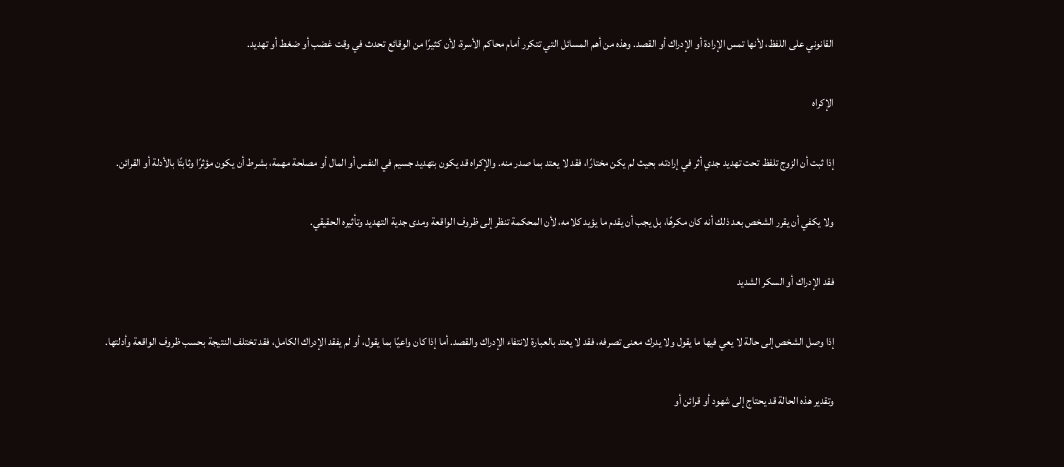القانوني على اللفظ، لأنها تمس الإرادة أو الإدراك أو القصد. وهذه من أهم المسائل التي تتكرر أمام محاكم الأسرة، لأن كثيرًا من الوقائع تحدث في وقت غضب أو ضغط أو تهديد.

الإكراه

إذا ثبت أن الزوج تلفظ تحت تهديد جدي أثر في إرادته، بحيث لم يكن مختارًا، فقد لا يعتد بما صدر منه. والإكراه قد يكون بتهديد جسيم في النفس أو المال أو مصلحة مهمة، بشرط أن يكون مؤثرًا وثابتًا بالأدلة أو القرائن.

ولا يكفي أن يقرر الشخص بعد ذلك أنه كان مكرهًا، بل يجب أن يقدم ما يؤيد كلامه، لأن المحكمة تنظر إلى ظروف الواقعة ومدى جدية التهديد وتأثيره الحقيقي.

فقد الإدراك أو السكر الشديد

إذا وصل الشخص إلى حالة لا يعي فيها ما يقول ولا يدرك معنى تصرفه، فقد لا يعتد بالعبارة لانتفاء الإدراك والقصد. أما إذا كان واعيًا بما يقول، أو لم يفقد الإدراك الكامل، فقد تختلف النتيجة بحسب ظروف الواقعة وأدلتها.

وتقدير هذه الحالة قد يحتاج إلى شهود أو قرائن أو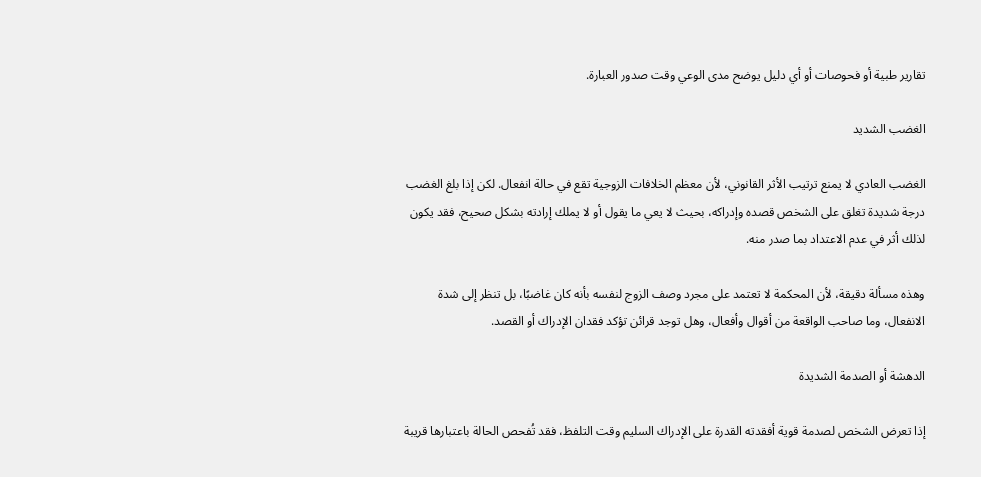تقارير طبية أو فحوصات أو أي دليل يوضح مدى الوعي وقت صدور العبارة.

الغضب الشديد

الغضب العادي لا يمنع ترتيب الأثر القانوني، لأن معظم الخلافات الزوجية تقع في حالة انفعال. لكن إذا بلغ الغضب درجة شديدة تغلق على الشخص قصده وإدراكه، بحيث لا يعي ما يقول أو لا يملك إرادته بشكل صحيح، فقد يكون لذلك أثر في عدم الاعتداد بما صدر منه.

وهذه مسألة دقيقة، لأن المحكمة لا تعتمد على مجرد وصف الزوج لنفسه بأنه كان غاضبًا، بل تنظر إلى شدة الانفعال، وما صاحب الواقعة من أقوال وأفعال، وهل توجد قرائن تؤكد فقدان الإدراك أو القصد.

الدهشة أو الصدمة الشديدة

إذا تعرض الشخص لصدمة قوية أفقدته القدرة على الإدراك السليم وقت التلفظ، فقد تُفحص الحالة باعتبارها قريبة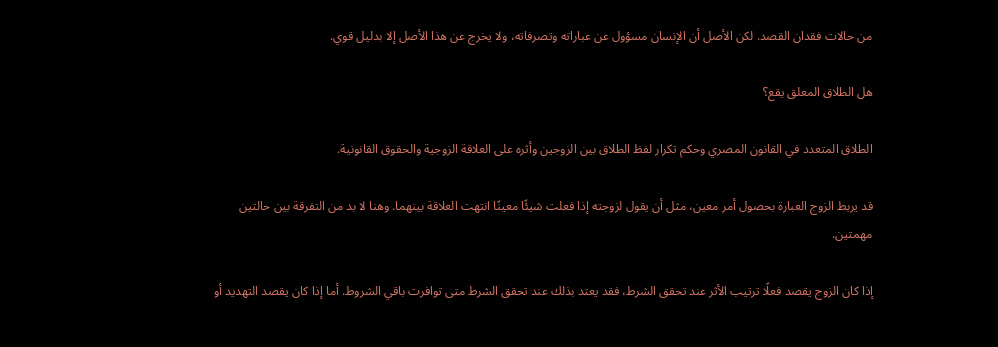من حالات فقدان القصد. لكن الأصل أن الإنسان مسؤول عن عباراته وتصرفاته، ولا يخرج عن هذا الأصل إلا بدليل قوي.

هل الطلاق المعلق يقع؟

الطلاق المتعدد في القانون المصري وحكم تكرار لفظ الطلاق بين الزوجين وأثره على العلاقة الزوجية والحقوق القانونية.

قد يربط الزوج العبارة بحصول أمر معين، مثل أن يقول لزوجته إذا فعلت شيئًا معينًا انتهت العلاقة بينهما. وهنا لا بد من التفرقة بين حالتين مهمتين.

إذا كان الزوج يقصد فعلًا ترتيب الأثر عند تحقق الشرط، فقد يعتد بذلك عند تحقق الشرط متى توافرت باقي الشروط. أما إذا كان يقصد التهديد أو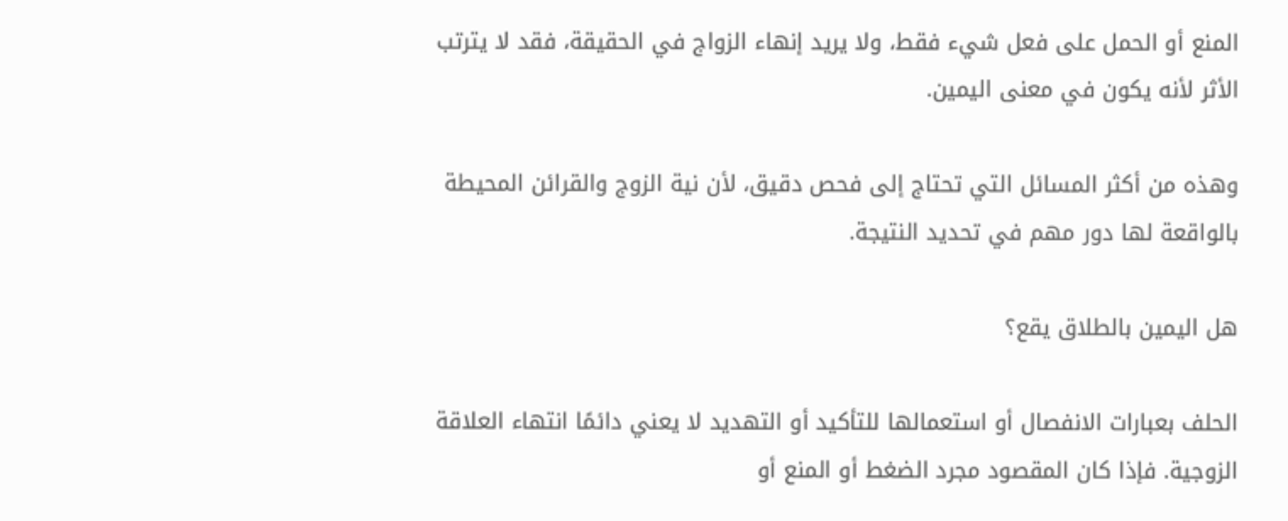المنع أو الحمل على فعل شيء فقط، ولا يريد إنهاء الزواج في الحقيقة، فقد لا يترتب الأثر لأنه يكون في معنى اليمين.

وهذه من أكثر المسائل التي تحتاج إلى فحص دقيق، لأن نية الزوج والقرائن المحيطة بالواقعة لها دور مهم في تحديد النتيجة.

هل اليمين بالطلاق يقع؟

الحلف بعبارات الانفصال أو استعمالها للتأكيد أو التهديد لا يعني دائمًا انتهاء العلاقة الزوجية. فإذا كان المقصود مجرد الضغط أو المنع أو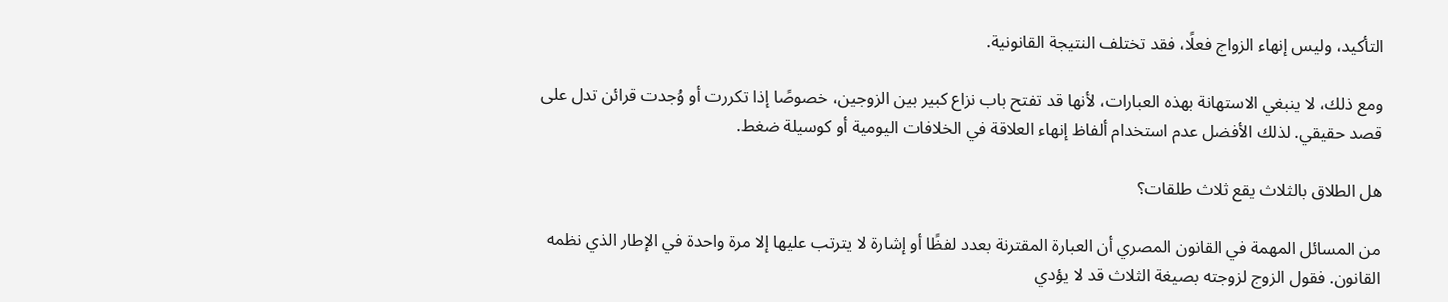التأكيد، وليس إنهاء الزواج فعلًا، فقد تختلف النتيجة القانونية.

ومع ذلك، لا ينبغي الاستهانة بهذه العبارات، لأنها قد تفتح باب نزاع كبير بين الزوجين، خصوصًا إذا تكررت أو وُجدت قرائن تدل على قصد حقيقي. لذلك الأفضل عدم استخدام ألفاظ إنهاء العلاقة في الخلافات اليومية أو كوسيلة ضغط.

هل الطلاق بالثلاث يقع ثلاث طلقات؟

من المسائل المهمة في القانون المصري أن العبارة المقترنة بعدد لفظًا أو إشارة لا يترتب عليها إلا مرة واحدة في الإطار الذي نظمه القانون. فقول الزوج لزوجته بصيغة الثلاث قد لا يؤدي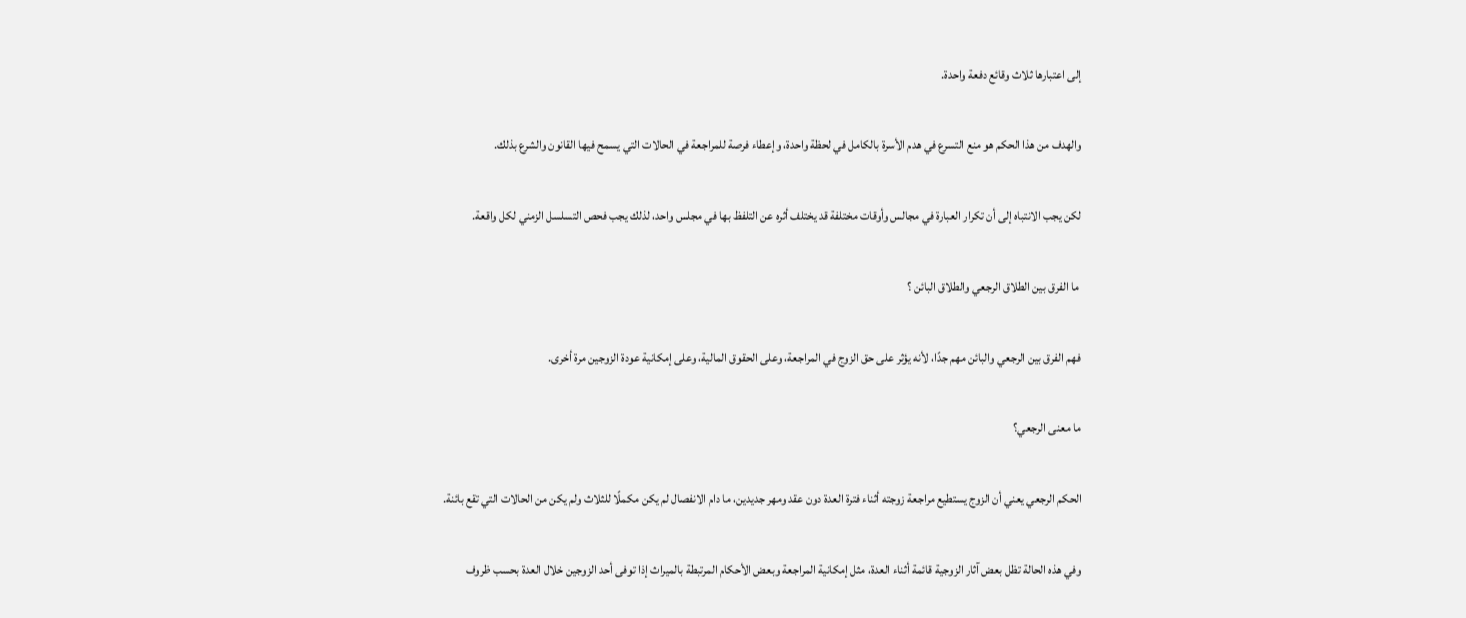إلى اعتبارها ثلاث وقائع دفعة واحدة.

والهدف من هذا الحكم هو منع التسرع في هدم الأسرة بالكامل في لحظة واحدة، وإعطاء فرصة للمراجعة في الحالات التي يسمح فيها القانون والشرع بذلك.

لكن يجب الانتباه إلى أن تكرار العبارة في مجالس وأوقات مختلفة قد يختلف أثره عن التلفظ بها في مجلس واحد، لذلك يجب فحص التسلسل الزمني لكل واقعة.

 ما الفرق بين الطلاق الرجعي والطلاق البائن ؟

فهم الفرق بين الرجعي والبائن مهم جدًا، لأنه يؤثر على حق الزوج في المراجعة، وعلى الحقوق المالية، وعلى إمكانية عودة الزوجين مرة أخرى.

ما معنى الرجعي؟

الحكم الرجعي يعني أن الزوج يستطيع مراجعة زوجته أثناء فترة العدة دون عقد ومهر جديدين، ما دام الانفصال لم يكن مكملًا للثلاث ولم يكن من الحالات التي تقع بائنة.

وفي هذه الحالة تظل بعض آثار الزوجية قائمة أثناء العدة، مثل إمكانية المراجعة وبعض الأحكام المرتبطة بالميراث إذا توفى أحد الزوجين خلال العدة بحسب ظروف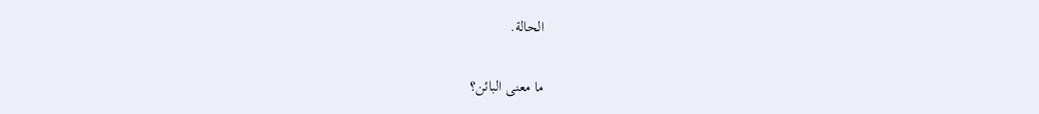الحالة.

ما معنى البائن؟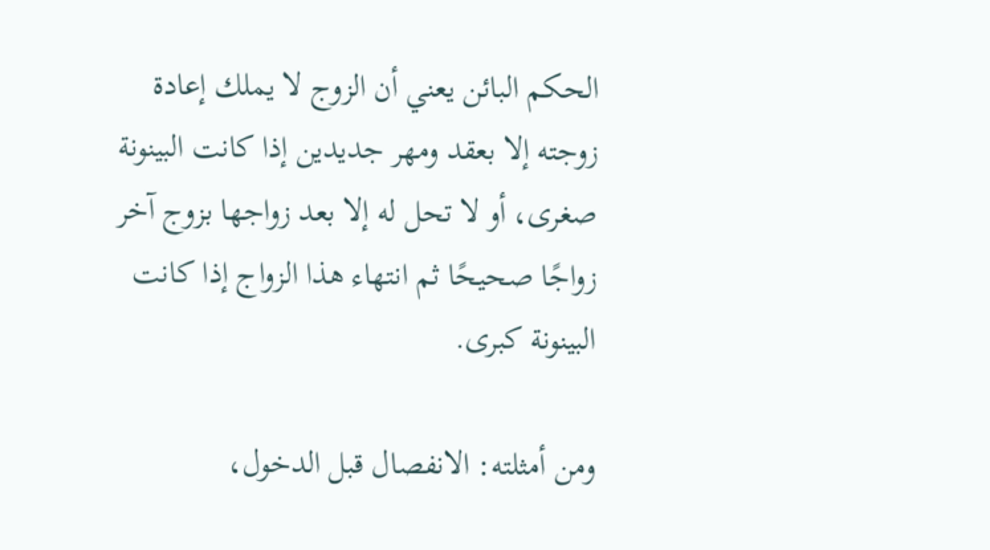الحكم البائن يعني أن الزوج لا يملك إعادة زوجته إلا بعقد ومهر جديدين إذا كانت البينونة صغرى، أو لا تحل له إلا بعد زواجها بزوج آخر زواجًا صحيحًا ثم انتهاء هذا الزواج إذا كانت البينونة كبرى.

ومن أمثلته: الانفصال قبل الدخول،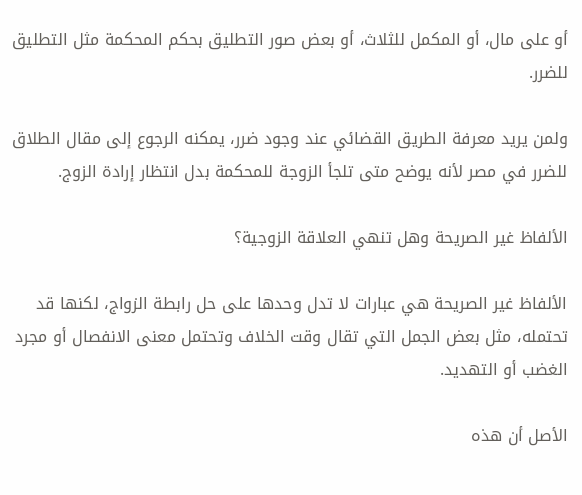أو على مال، أو المكمل للثلاث، أو بعض صور التطليق بحكم المحكمة مثل التطليق للضرر.

ولمن يريد معرفة الطريق القضائي عند وجود ضرر، يمكنه الرجوع إلى مقال الطلاق للضرر في مصر لأنه يوضح متى تلجأ الزوجة للمحكمة بدل انتظار إرادة الزوج.

الألفاظ غير الصريحة وهل تنهي العلاقة الزوجية؟

الألفاظ غير الصريحة هي عبارات لا تدل وحدها على حل رابطة الزواج، لكنها قد تحتمله، مثل بعض الجمل التي تقال وقت الخلاف وتحتمل معنى الانفصال أو مجرد الغضب أو التهديد.

الأصل أن هذه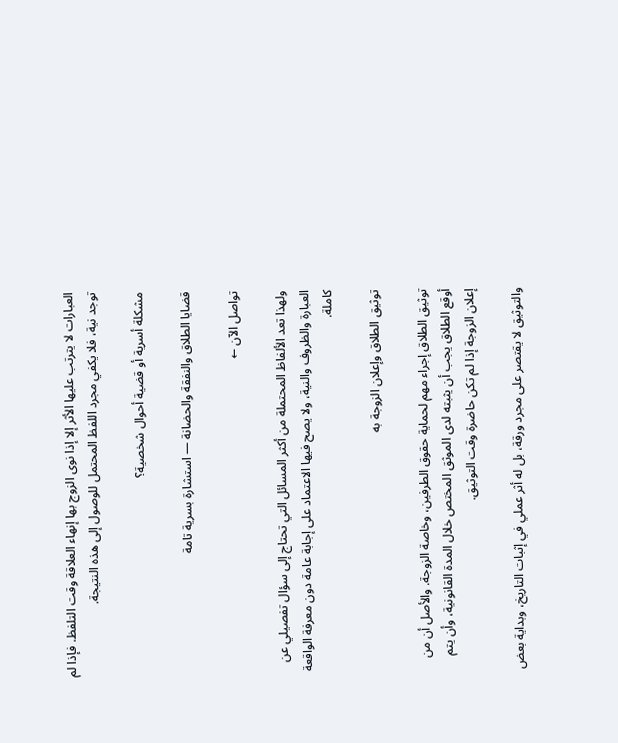العبارات لا يترتب عليها الأثر إلا إذا نوى الزوج بها إنهاء العلاقة وقت التلفظ. فإذا لم توجد نية، فلا يكفي مجرد اللفظ المحتمل للوصول إلى هذه النتيجة.

مشكلة أسرية أو قضية أحوال شخصية؟

قضايا الطلاق والنفقة والحضانة — استشارة بسرية تامة

تواصل الآن ←

ولهذا تعد الألفاظ المحتملة من أكثر المسائل التي تحتاج إلى سؤال تفصيلي عن العبارة والظروف والنية، ولا يصح فيها الاعتماد على إجابة عامة دون معرفة الواقعة كاملة.

توثيق الطلاق وإعلان الزوجة به

توثيق الطلاق إجراء مهم لحماية حقوق الطرفين، وخاصة الزوجة. والأصل أن من أوقع الطلاق يجب أن يثبته لدى الموثق المختص خلال المدة القانونية، وأن يتم إعلان الزوجة إذا لم تكن حاضرة وقت التوثيق.

والتوثيق لا يقتصر على مجرد ورقة، بل له أثر عملي في إثبات التاريخ، وبداية بعض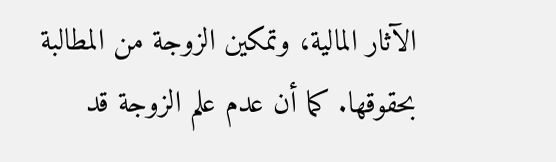الآثار المالية، وتمكين الزوجة من المطالبة بحقوقها. كما أن عدم علم الزوجة قد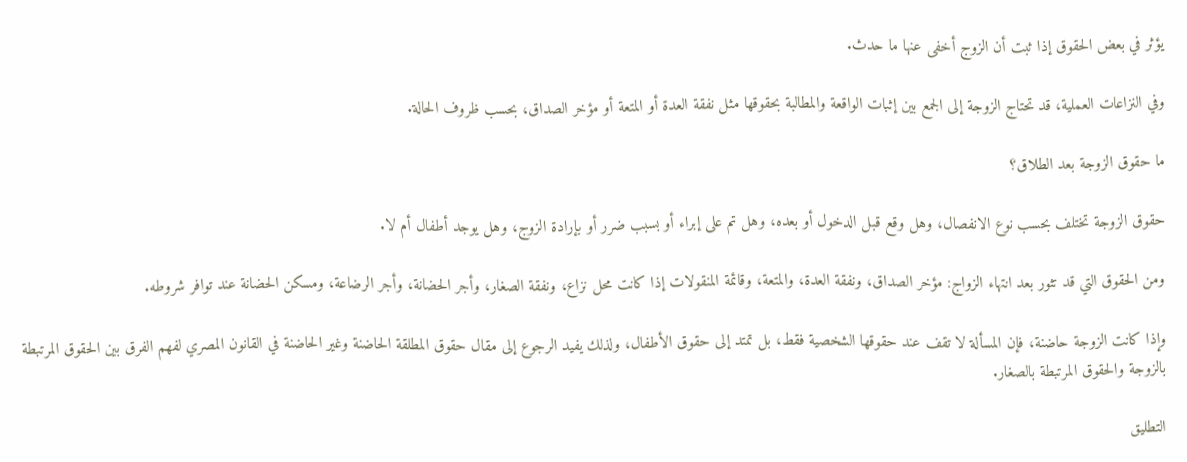يؤثر في بعض الحقوق إذا ثبت أن الزوج أخفى عنها ما حدث.

وفي النزاعات العملية، قد تحتاج الزوجة إلى الجمع بين إثبات الواقعة والمطالبة بحقوقها مثل نفقة العدة أو المتعة أو مؤخر الصداق، بحسب ظروف الحالة.

ما حقوق الزوجة بعد الطلاق؟

حقوق الزوجة تختلف بحسب نوع الانفصال، وهل وقع قبل الدخول أو بعده، وهل تم على إبراء أو بسبب ضرر أو بإرادة الزوج، وهل يوجد أطفال أم لا.

ومن الحقوق التي قد تثور بعد انتهاء الزواج: مؤخر الصداق، ونفقة العدة، والمتعة، وقائمة المنقولات إذا كانت محل نزاع، ونفقة الصغار، وأجر الحضانة، وأجر الرضاعة، ومسكن الحضانة عند توافر شروطه.

وإذا كانت الزوجة حاضنة، فإن المسألة لا تقف عند حقوقها الشخصية فقط، بل تمتد إلى حقوق الأطفال، ولذلك يفيد الرجوع إلى مقال حقوق المطلقة الحاضنة وغير الحاضنة في القانون المصري لفهم الفرق بين الحقوق المرتبطة بالزوجة والحقوق المرتبطة بالصغار.

التطليق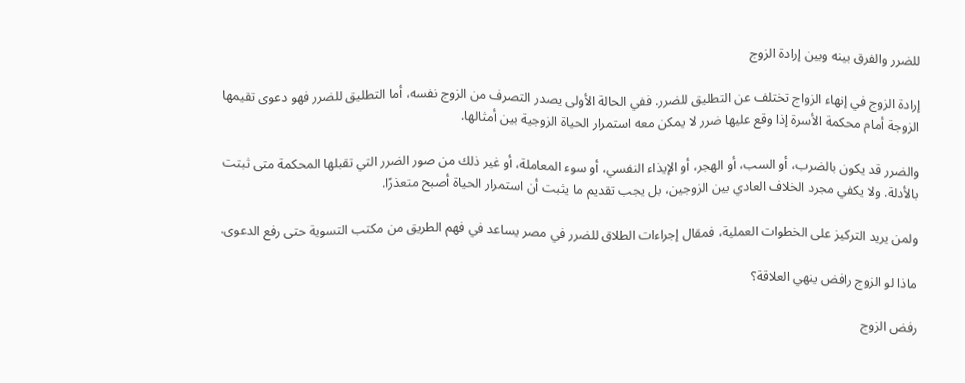للضرر والفرق بينه وبين إرادة الزوج

إرادة الزوج في إنهاء الزواج تختلف عن التطليق للضرر. ففي الحالة الأولى يصدر التصرف من الزوج نفسه، أما التطليق للضرر فهو دعوى تقيمها الزوجة أمام محكمة الأسرة إذا وقع عليها ضرر لا يمكن معه استمرار الحياة الزوجية بين أمثالها.

والضرر قد يكون بالضرب، أو السب، أو الهجر، أو الإيذاء النفسي، أو سوء المعاملة، أو غير ذلك من صور الضرر التي تقبلها المحكمة متى ثبتت بالأدلة. ولا يكفي مجرد الخلاف العادي بين الزوجين، بل يجب تقديم ما يثبت أن استمرار الحياة أصبح متعذرًا.

ولمن يريد التركيز على الخطوات العملية، فمقال إجراءات الطلاق للضرر في مصر يساعد في فهم الطريق من مكتب التسوية حتى رفع الدعوى.

ماذا لو الزوج رافض ينهي العلاقة؟

رفض الزوج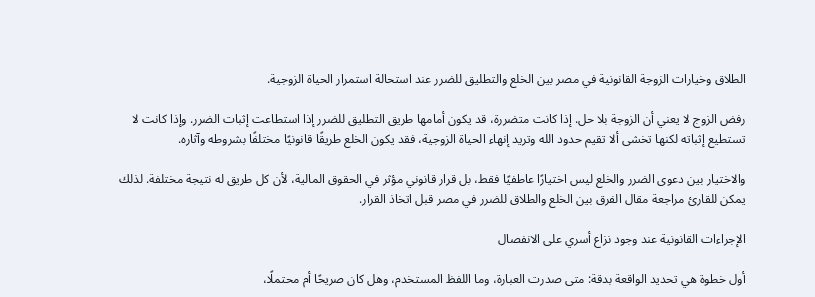الطلاق وخيارات الزوجة القانونية في مصر بين الخلع والتطليق للضرر عند استحالة استمرار الحياة الزوجية.

رفض الزوج لا يعني أن الزوجة بلا حل. إذا كانت متضررة، قد يكون أمامها طريق التطليق للضرر إذا استطاعت إثبات الضرر. وإذا كانت لا تستطيع إثباته لكنها تخشى ألا تقيم حدود الله وتريد إنهاء الحياة الزوجية، فقد يكون الخلع طريقًا قانونيًا مختلفًا بشروطه وآثاره.

والاختيار بين دعوى الضرر والخلع ليس اختيارًا عاطفيًا فقط، بل قرار قانوني مؤثر في الحقوق المالية، لأن كل طريق له نتيجة مختلفة. لذلك يمكن للقارئ مراجعة مقال الفرق بين الخلع والطلاق للضرر في مصر قبل اتخاذ القرار.

الإجراءات القانونية عند وجود نزاع أسري على الانفصال

أول خطوة هي تحديد الواقعة بدقة: متى صدرت العبارة، وما اللفظ المستخدم، وهل كان صريحًا أم محتملًا،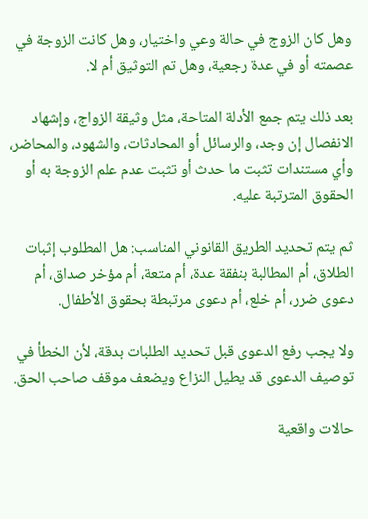وهل كان الزوج في حالة وعي واختيار، وهل كانت الزوجة في عصمته أو في عدة رجعية، وهل تم التوثيق أم لا.

بعد ذلك يتم جمع الأدلة المتاحة، مثل وثيقة الزواج، وإشهاد الانفصال إن وجد، والرسائل أو المحادثات، والشهود، والمحاضر، وأي مستندات تثبت ما حدث أو تثبت عدم علم الزوجة به أو الحقوق المترتبة عليه.

ثم يتم تحديد الطريق القانوني المناسب: هل المطلوب إثبات الطلاق، أم المطالبة بنفقة عدة، أم متعة، أم مؤخر صداق، أم دعوى ضرر، أم خلع، أم دعوى مرتبطة بحقوق الأطفال.

ولا يجب رفع الدعوى قبل تحديد الطلبات بدقة، لأن الخطأ في توصيف الدعوى قد يطيل النزاع ويضعف موقف صاحب الحق.

حالات واقعية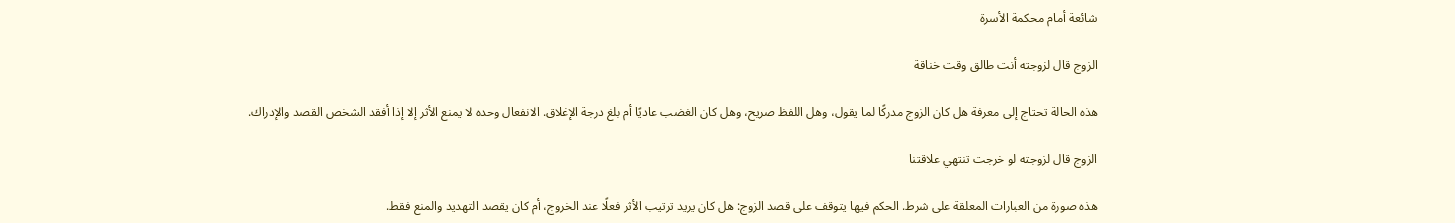شائعة أمام محكمة الأسرة

الزوج قال لزوجته أنت طالق وقت خناقة

هذه الحالة تحتاج إلى معرفة هل كان الزوج مدركًا لما يقول، وهل اللفظ صريح، وهل كان الغضب عاديًا أم بلغ درجة الإغلاق. الانفعال وحده لا يمنع الأثر إلا إذا أفقد الشخص القصد والإدراك.

الزوج قال لزوجته لو خرجت تنتهي علاقتنا

هذه صورة من العبارات المعلقة على شرط. الحكم فيها يتوقف على قصد الزوج: هل كان يريد ترتيب الأثر فعلًا عند الخروج، أم كان يقصد التهديد والمنع فقط.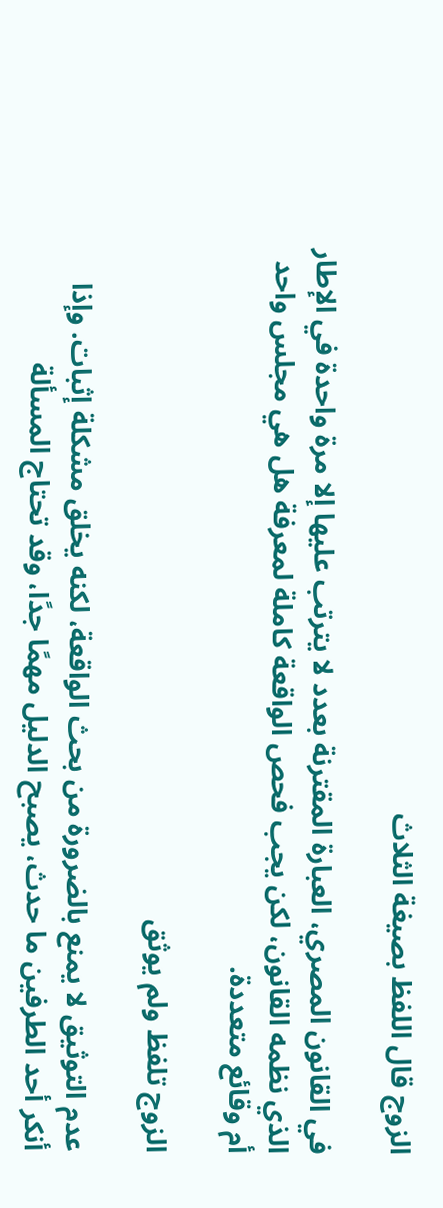الزوج قال اللفظ بصيغة الثلاث

في القانون المصري، العبارة المقترنة بعدد لا يترتب عليها إلا مرة واحدة في الإطار الذي نظمه القانون، لكن يجب فحص الواقعة كاملة لمعرفة هل هي مجلس واحد أم وقائع متعددة.

الزوج تلفظ ولم يوثق

عدم التوثيق لا يمنع بالضرورة من بحث الواقعة، لكنه يخلق مشكلة إثبات. وإذا أنكر أحد الطرفين ما حدث، يصبح الدليل مهمًا جدًا، وقد تحتاج المسألة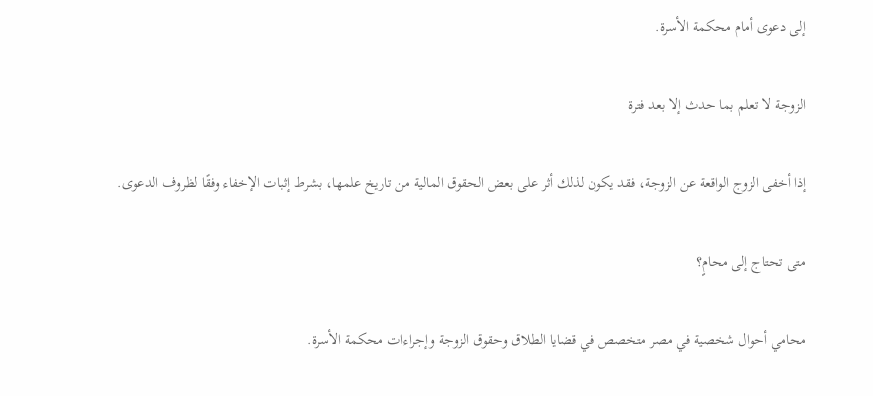إلى دعوى أمام محكمة الأسرة.

الزوجة لا تعلم بما حدث إلا بعد فترة

إذا أخفى الزوج الواقعة عن الزوجة، فقد يكون لذلك أثر على بعض الحقوق المالية من تاريخ علمها، بشرط إثبات الإخفاء وفقًا لظروف الدعوى.

متى تحتاج إلى محامٍ؟

محامي أحوال شخصية في مصر متخصص في قضايا الطلاق وحقوق الزوجة وإجراءات محكمة الأسرة.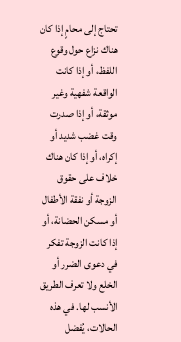تحتاج إلى محامٍ إذا كان هناك نزاع حول وقوع اللفظ، أو إذا كانت الواقعة شفهية وغير موثقة، أو إذا صدرت وقت غضب شديد أو إكراه، أو إذا كان هناك خلاف على حقوق الزوجة أو نفقة الأطفال أو مسكن الحضانة، أو إذا كانت الزوجة تفكر في دعوى الضرر أو الخلع ولا تعرف الطريق الأنسب لها. في هذه الحالات، يُفضل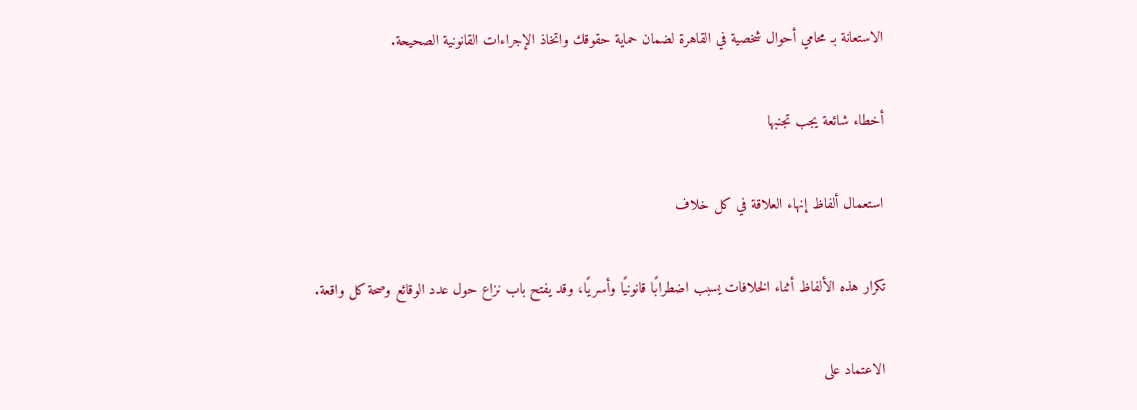الاستعانة بـ محامي أحوال شخصية في القاهرة لضمان حماية حقوقك واتخاذ الإجراءات القانونية الصحيحة.

أخطاء شائعة يجب تجنبها

استعمال ألفاظ إنهاء العلاقة في كل خلاف

تكرار هذه الألفاظ أثناء الخلافات يسبب اضطرابًا قانونيًا وأسريًا، وقد يفتح باب نزاع حول عدد الوقائع وصحة كل واقعة.

الاعتماد على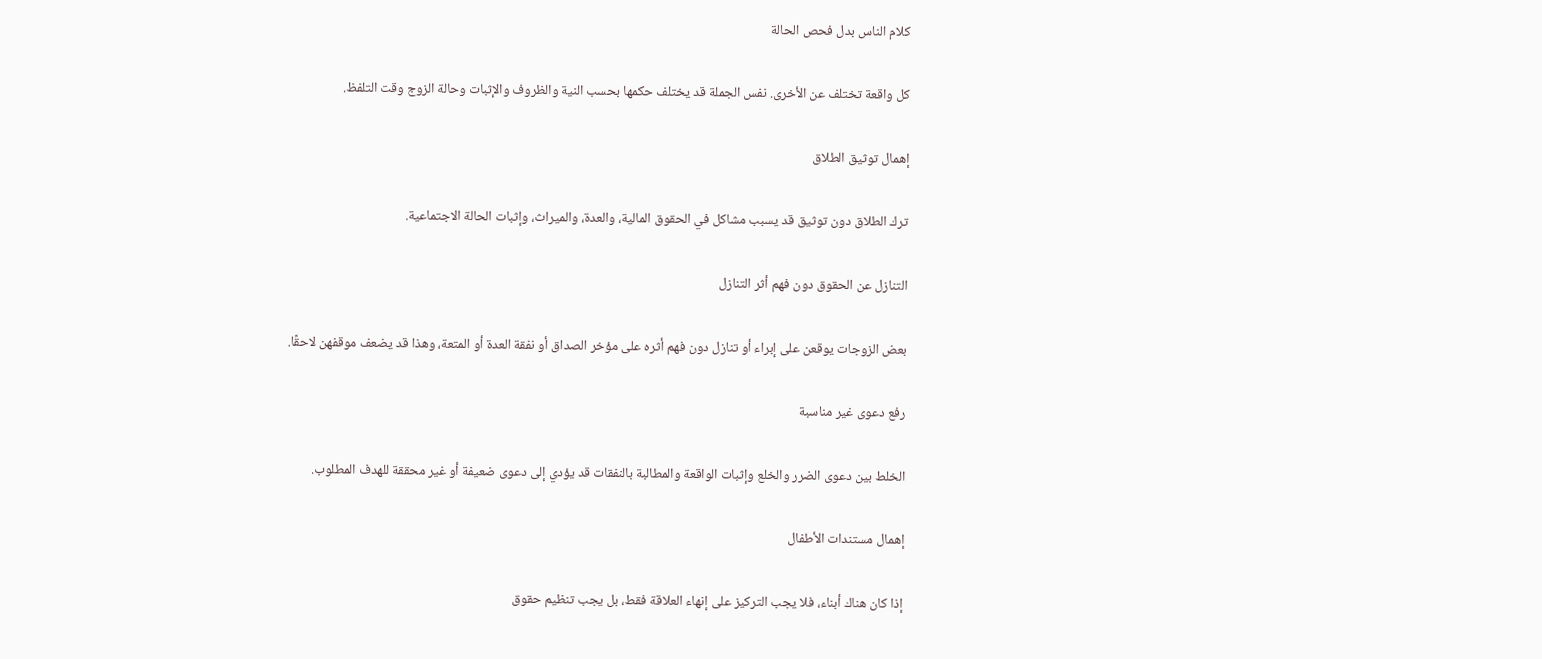كلام الناس بدل فحص الحالة

كل واقعة تختلف عن الأخرى. نفس الجملة قد يختلف حكمها بحسب النية والظروف والإثبات وحالة الزوج وقت التلفظ.

إهمال توثيق الطلاق

ترك الطلاق دون توثيق قد يسبب مشاكل في الحقوق المالية، والعدة، والميراث، وإثبات الحالة الاجتماعية.

التنازل عن الحقوق دون فهم أثر التنازل

بعض الزوجات يوقعن على إبراء أو تنازل دون فهم أثره على مؤخر الصداق أو نفقة العدة أو المتعة، وهذا قد يضعف موقفهن لاحقًا.

رفع دعوى غير مناسبة

الخلط بين دعوى الضرر والخلع وإثبات الواقعة والمطالبة بالنفقات قد يؤدي إلى دعوى ضعيفة أو غير محققة للهدف المطلوب.

إهمال مستندات الأطفال

إذا كان هناك أبناء، فلا يجب التركيز على إنهاء العلاقة فقط، بل يجب تنظيم حقوق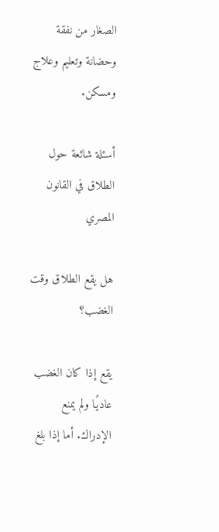الصغار من نفقة وحضانة وتعليم وعلاج ومسكن.

أسئلة شائعة حول الطلاق في القانون المصري

هل يقع الطلاق وقت الغضب؟

يقع إذا كان الغضب عاديًا ولم يمنع الإدراك. أما إذا بلغ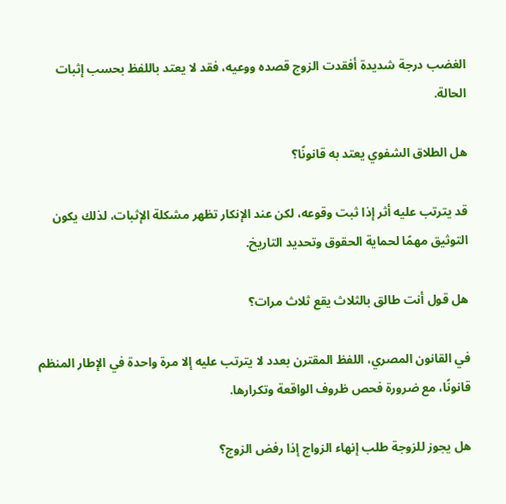الغضب درجة شديدة أفقدت الزوج قصده ووعيه، فقد لا يعتد باللفظ بحسب إثبات الحالة.

هل الطلاق الشفوي يعتد به قانونًا؟

قد يترتب عليه أثر إذا ثبت وقوعه، لكن عند الإنكار تظهر مشكلة الإثبات، لذلك يكون التوثيق مهمًا لحماية الحقوق وتحديد التاريخ.

هل قول أنت طالق بالثلاث يقع ثلاث مرات؟

في القانون المصري، اللفظ المقترن بعدد لا يترتب عليه إلا مرة واحدة في الإطار المنظم قانونًا، مع ضرورة فحص ظروف الواقعة وتكرارها.

هل يجوز للزوجة طلب إنهاء الزواج إذا رفض الزوج؟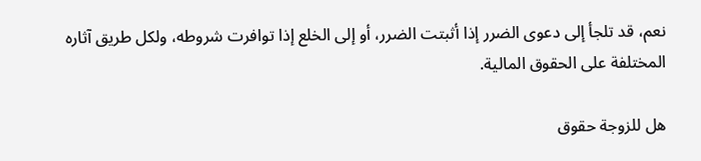نعم، قد تلجأ إلى دعوى الضرر إذا أثبتت الضرر، أو إلى الخلع إذا توافرت شروطه، ولكل طريق آثاره المختلفة على الحقوق المالية.

هل للزوجة حقوق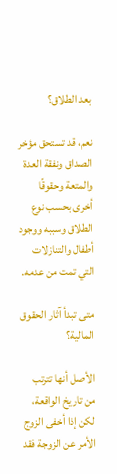بعد الطلاق؟

نعم، قد تستحق مؤخر الصداق ونفقة العدة والمتعة وحقوقًا أخرى بحسب نوع الطلاق وسببه ووجود أطفال والتنازلات التي تمت من عدمه.

متى تبدأ آثار الحقوق المالية؟

الأصل أنها تترتب من تاريخ الواقعة، لكن إذا أخفى الزوج الأمر عن الزوجة فقد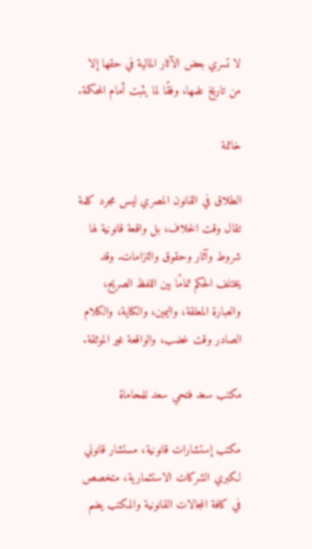لا تسري بعض الآثار المالية في حقها إلا من تاريخ علمها، وفقًا لما يثبت أمام المحكمة.

خاتمة

الطلاق في القانون المصري ليس مجرد كلمة تقال وقت الخلاف، بل واقعة قانونية لها شروط وآثار وحقوق والتزامات. وقد يختلف الحكم تمامًا بين اللفظ الصريح، والعبارة المعلقة، واليمين، والكناية، والكلام الصادر وقت غضب، والواقعة غير الموثقة.

مكتب سعد فتحي سعد للمحاماة

مكتب إستشارات قانونية، مستشار قانوني لكبري الشركات الاستثمارية، متخصص في كافة المجالات القانونية والمكتب يضم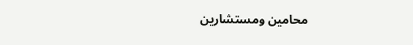محامين ومستشارين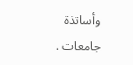وأساتذة جامعات .